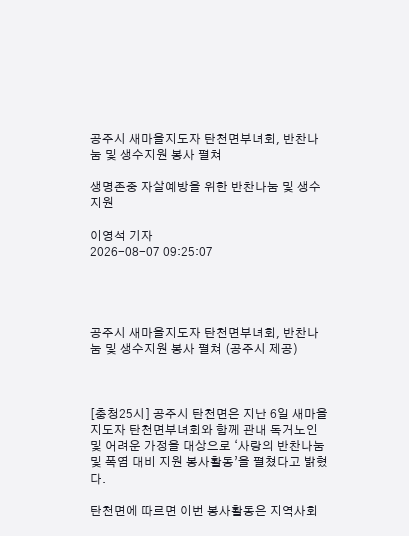공주시 새마을지도자 탄천면부녀회, 반찬나눔 및 생수지원 봉사 펼쳐

생명존중 자살예방을 위한 반찬나눔 및 생수 지원

이영석 기자
2026-08-07 09:25:07




공주시 새마을지도자 탄천면부녀회, 반찬나눔 및 생수지원 봉사 펼쳐 (공주시 제공)



[충청25시] 공주시 탄천면은 지난 6일 새마을지도자 탄천면부녀회와 함께 관내 독거노인 및 어려운 가정을 대상으로 ‘사랑의 반찬나눔 및 폭염 대비 지원 봉사활동’을 펼쳤다고 밝혔다.

탄천면에 따르면 이번 봉사활동은 지역사회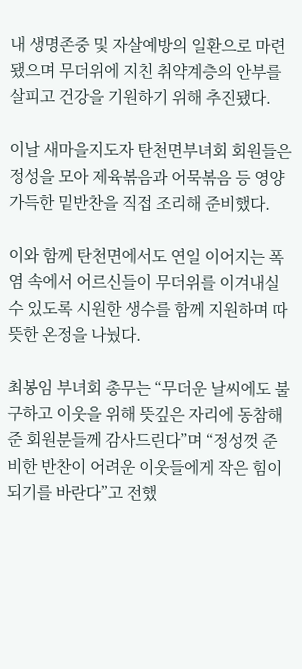내 생명존중 및 자살예방의 일환으로 마련됐으며 무더위에 지친 취약계층의 안부를 살피고 건강을 기원하기 위해 추진됐다.

이날 새마을지도자 탄천면부녀회 회원들은 정성을 모아 제육볶음과 어묵볶음 등 영양 가득한 밑반찬을 직접 조리해 준비했다.

이와 함께 탄천면에서도 연일 이어지는 폭염 속에서 어르신들이 무더위를 이겨내실 수 있도록 시원한 생수를 함께 지원하며 따뜻한 온정을 나눴다.

최봉임 부녀회 총무는 “무더운 날씨에도 불구하고 이웃을 위해 뜻깊은 자리에 동참해 준 회원분들께 감사드린다”며 “정성껏 준비한 반찬이 어려운 이웃들에게 작은 힘이 되기를 바란다”고 전했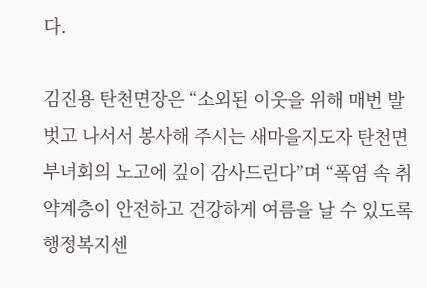다.

김진용 탄천면장은 “소외된 이웃을 위해 매번 발 벗고 나서서 봉사해 주시는 새마을지도자 탄천면부녀회의 노고에 깊이 감사드린다”며 “폭염 속 취약계층이 안전하고 건강하게 여름을 날 수 있도록 행정복지센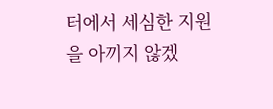터에서 세심한 지원을 아끼지 않겠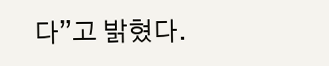다”고 밝혔다.